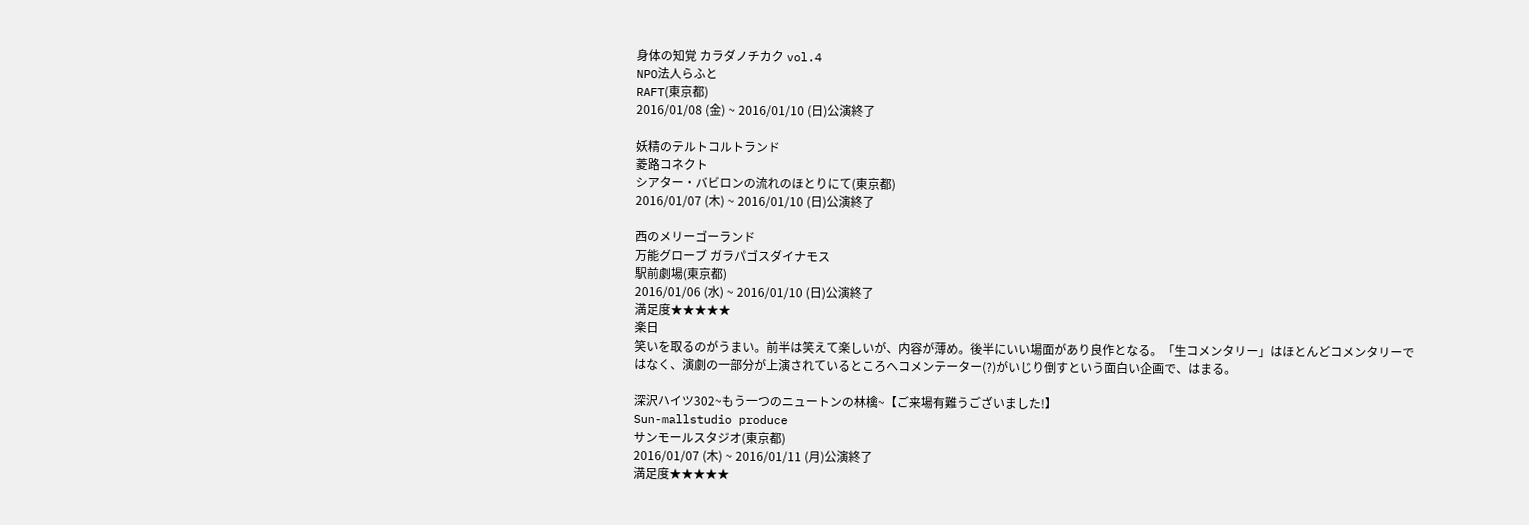身体の知覚 カラダノチカク vol.4
NPO法人らふと
RAFT(東京都)
2016/01/08 (金) ~ 2016/01/10 (日)公演終了

妖精のテルトコルトランド
菱路コネクト
シアター・バビロンの流れのほとりにて(東京都)
2016/01/07 (木) ~ 2016/01/10 (日)公演終了

西のメリーゴーランド
万能グローブ ガラパゴスダイナモス
駅前劇場(東京都)
2016/01/06 (水) ~ 2016/01/10 (日)公演終了
満足度★★★★★
楽日
笑いを取るのがうまい。前半は笑えて楽しいが、内容が薄め。後半にいい場面があり良作となる。「生コメンタリー」はほとんどコメンタリーではなく、演劇の一部分が上演されているところへコメンテーター(?)がいじり倒すという面白い企画で、はまる。

深沢ハイツ302~もう一つのニュートンの林檎~【ご来場有難うございました!】
Sun-mallstudio produce
サンモールスタジオ(東京都)
2016/01/07 (木) ~ 2016/01/11 (月)公演終了
満足度★★★★★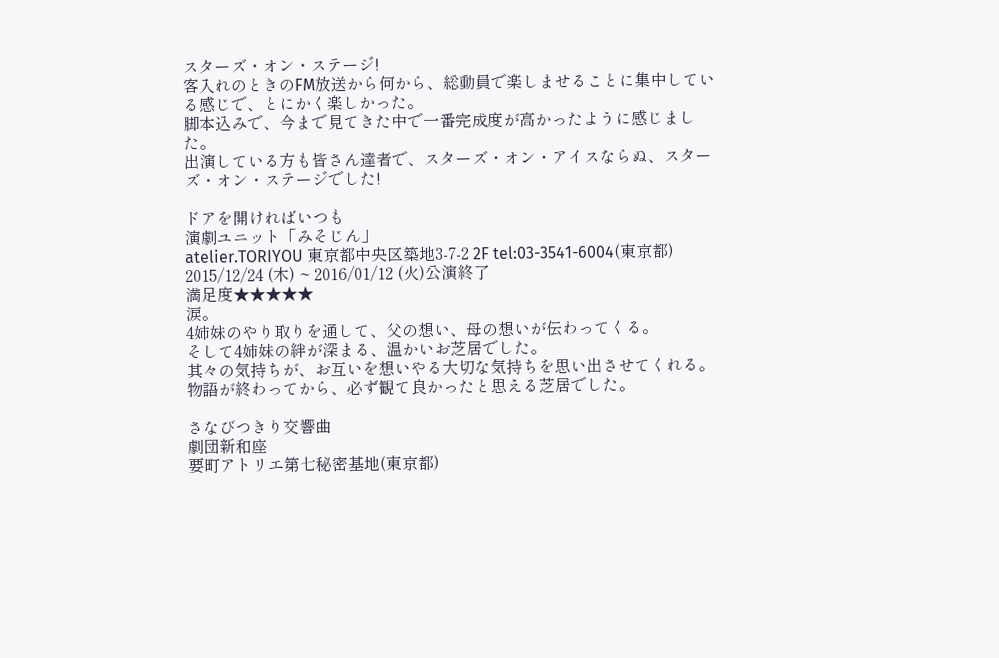スターズ・オン・ステージ!
客入れのときのFM放送から何から、総動員で楽しませることに集中している感じで、とにかく楽しかった。
脚本込みで、今まで見てきた中で一番完成度が高かったように感じました。
出演している方も皆さん達者で、スターズ・オン・アイスならぬ、スターズ・オン・ステージでした!

ドアを開ければいつも
演劇ユニット「みそじん」
atelier.TORIYOU 東京都中央区築地3-7-2 2F tel:03-3541-6004(東京都)
2015/12/24 (木) ~ 2016/01/12 (火)公演終了
満足度★★★★★
涙。
4姉妹のやり取りを通して、父の想い、母の想いが伝わってくる。
そして4姉妹の絆が深まる、温かいお芝居でした。
其々の気持ちが、お互いを想いやる大切な気持ちを思い出させてくれる。
物語が終わってから、必ず観て良かったと思える芝居でした。

さなびつきり交響曲
劇団新和座
要町アトリエ第七秘密基地(東京都)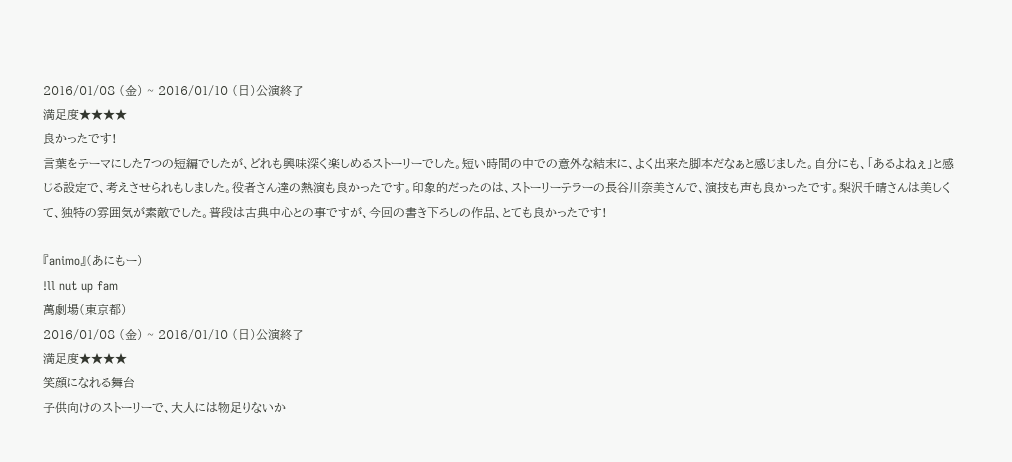2016/01/08 (金) ~ 2016/01/10 (日)公演終了
満足度★★★★
良かったです!
言葉をテーマにした7つの短編でしたが、どれも興味深く楽しめるストーリーでした。短い時間の中での意外な結末に、よく出来た脚本だなぁと感じました。自分にも、「あるよねぇ」と感じる設定で、考えさせられもしました。役者さん達の熱演も良かったです。印象的だったのは、ストーリーテラーの長谷川奈美さんで、演技も声も良かったです。梨沢千晴さんは美しくて、独特の雰囲気が素敵でした。普段は古典中心との事ですが、今回の書き下ろしの作品、とても良かったです!

『animo』(あにもー)
!ll nut up fam
萬劇場(東京都)
2016/01/08 (金) ~ 2016/01/10 (日)公演終了
満足度★★★★
笑顔になれる舞台
子供向けのストーリーで、大人には物足りないか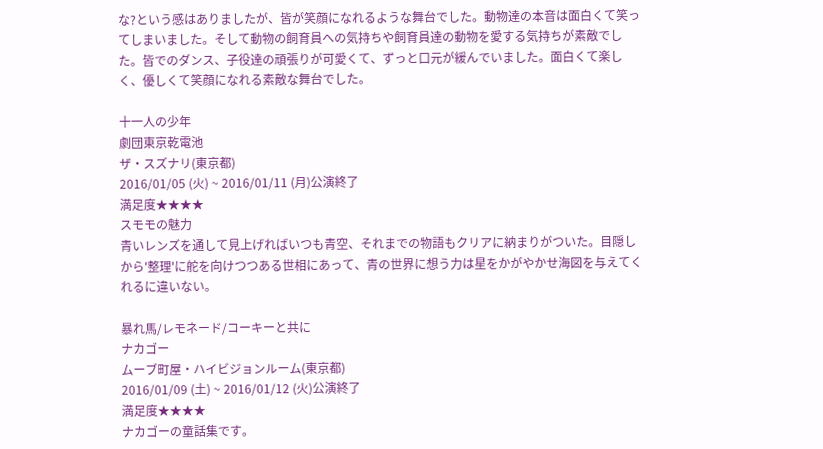な?という感はありましたが、皆が笑顔になれるような舞台でした。動物達の本音は面白くて笑ってしまいました。そして動物の飼育員への気持ちや飼育員達の動物を愛する気持ちが素敵でした。皆でのダンス、子役達の頑張りが可愛くて、ずっと口元が緩んでいました。面白くて楽しく、優しくて笑顔になれる素敵な舞台でした。

十一人の少年
劇団東京乾電池
ザ・スズナリ(東京都)
2016/01/05 (火) ~ 2016/01/11 (月)公演終了
満足度★★★★
スモモの魅力
青いレンズを通して見上げればいつも青空、それまでの物語もクリアに納まりがついた。目隠しから'整理'に舵を向けつつある世相にあって、青の世界に想う力は星をかがやかせ海図を与えてくれるに違いない。

暴れ馬/レモネード/コーキーと共に
ナカゴー
ムーブ町屋・ハイビジョンルーム(東京都)
2016/01/09 (土) ~ 2016/01/12 (火)公演終了
満足度★★★★
ナカゴーの童話集です。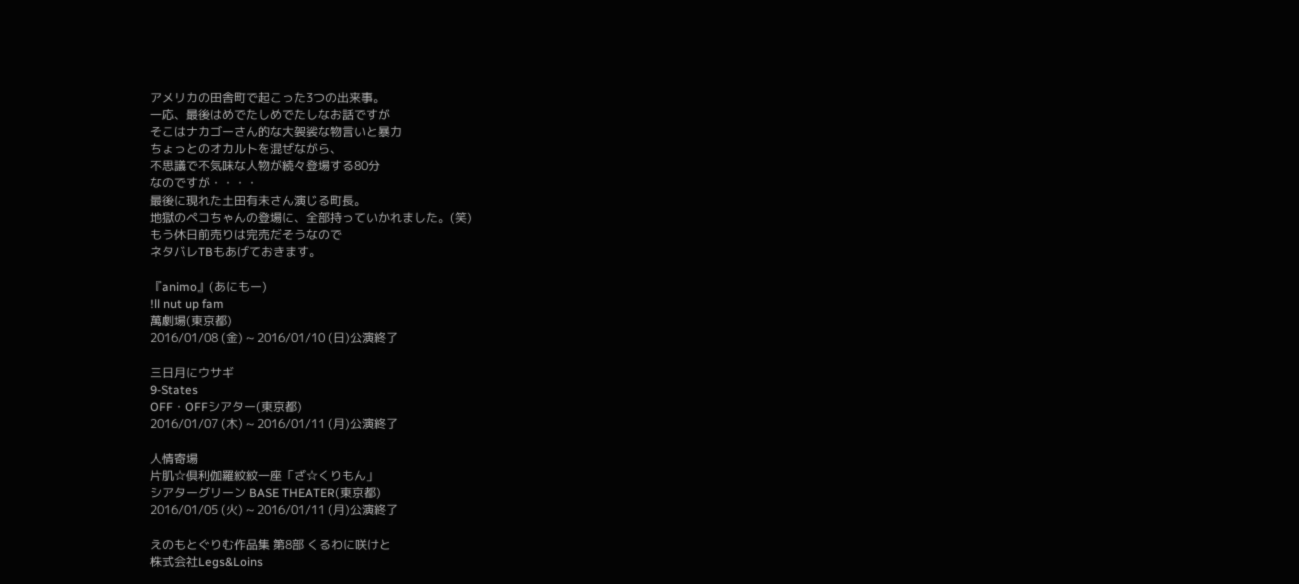アメリカの田舎町で起こった3つの出来事。
一応、最後はめでたしめでたしなお話ですが
そこはナカゴーさん的な大袈裟な物言いと暴力
ちょっとのオカルトを混ぜながら、
不思議で不気味な人物が続々登場する80分
なのですが・・・・
最後に現れた土田有未さん演じる町長。
地獄のペコちゃんの登場に、全部持っていかれました。(笑)
もう休日前売りは完売だそうなので
ネタバレTBもあげておきます。

『animo』(あにもー)
!ll nut up fam
萬劇場(東京都)
2016/01/08 (金) ~ 2016/01/10 (日)公演終了

三日月にウサギ
9-States
OFF・OFFシアター(東京都)
2016/01/07 (木) ~ 2016/01/11 (月)公演終了

人情寄場
片肌☆倶利伽羅紋紋一座「ざ☆くりもん」
シアターグリーン BASE THEATER(東京都)
2016/01/05 (火) ~ 2016/01/11 (月)公演終了

えのもとぐりむ作品集 第8部 くるわに咲けと
株式会社Legs&Loins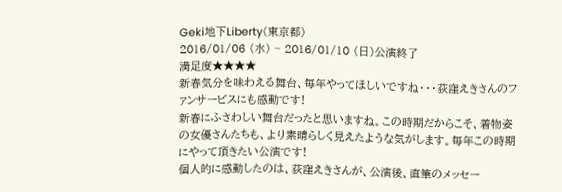Geki地下Liberty(東京都)
2016/01/06 (水) ~ 2016/01/10 (日)公演終了
満足度★★★★
新春気分を味わえる舞台、毎年やってほしいですね・・・荻窪えきさんのファンサービスにも感動です!
新春にふさわしい舞台だったと思いますね。この時期だからこそ、着物姿の女優さんたちも、より素晴らしく見えたような気がします。毎年この時期にやって頂きたい公演です!
個人的に感動したのは、荻窪えきさんが、公演後、直筆のメッセー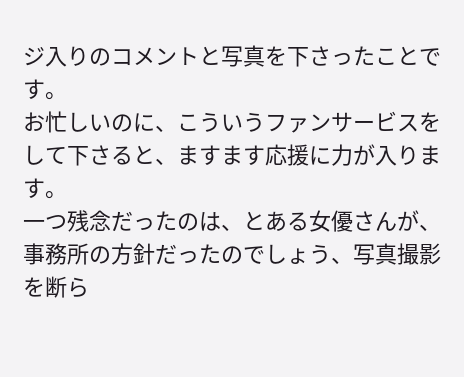ジ入りのコメントと写真を下さったことです。
お忙しいのに、こういうファンサービスをして下さると、ますます応援に力が入ります。
一つ残念だったのは、とある女優さんが、事務所の方針だったのでしょう、写真撮影を断ら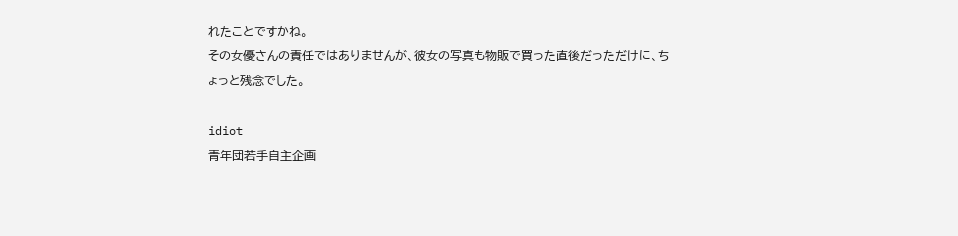れたことですかね。
その女優さんの責任ではありませんが、彼女の写真も物販で買った直後だっただけに、ちょっと残念でした。

idiot
青年団若手自主企画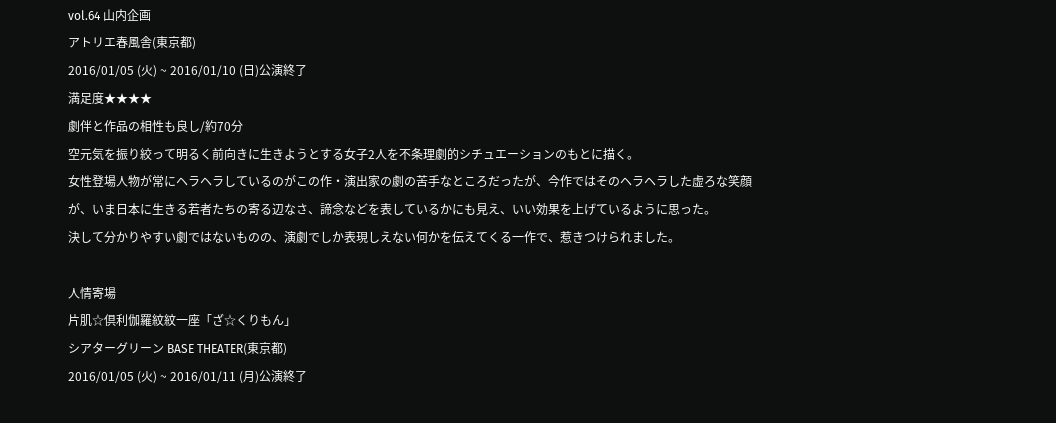vol.64 山内企画
アトリエ春風舎(東京都)
2016/01/05 (火) ~ 2016/01/10 (日)公演終了
満足度★★★★
劇伴と作品の相性も良し/約70分
空元気を振り絞って明るく前向きに生きようとする女子2人を不条理劇的シチュエーションのもとに描く。
女性登場人物が常にヘラヘラしているのがこの作・演出家の劇の苦手なところだったが、今作ではそのヘラヘラした虚ろな笑顔が、いま日本に生きる若者たちの寄る辺なさ、諦念などを表しているかにも見え、いい効果を上げているように思った。
決して分かりやすい劇ではないものの、演劇でしか表現しえない何かを伝えてくる一作で、惹きつけられました。

人情寄場
片肌☆倶利伽羅紋紋一座「ざ☆くりもん」
シアターグリーン BASE THEATER(東京都)
2016/01/05 (火) ~ 2016/01/11 (月)公演終了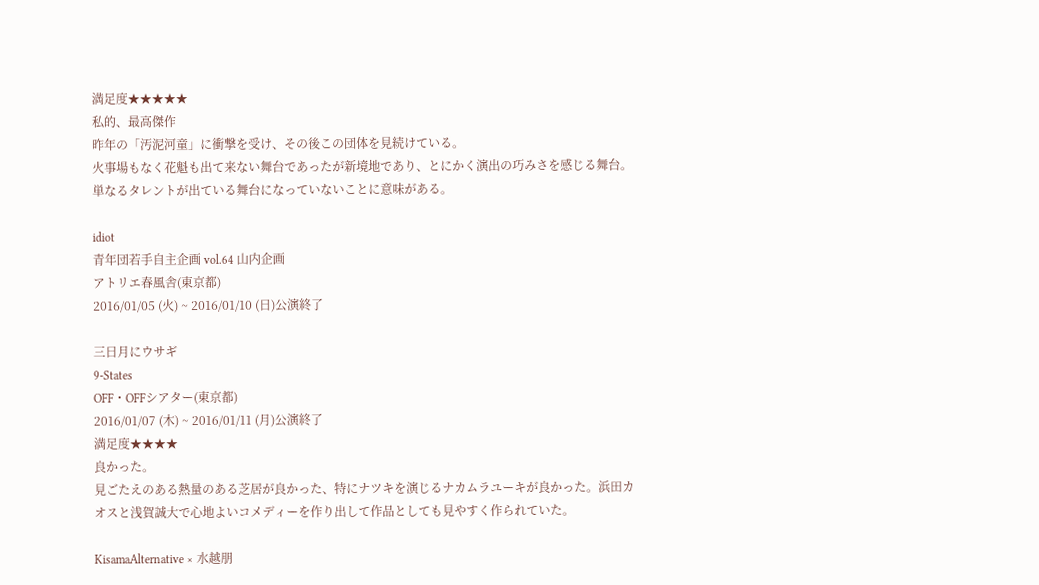満足度★★★★★
私的、最高傑作
昨年の「汚泥河童」に衝撃を受け、その後この団体を見続けている。
火事場もなく花魁も出て来ない舞台であったが新境地であり、とにかく演出の巧みさを感じる舞台。
単なるタレントが出ている舞台になっていないことに意味がある。

idiot
青年団若手自主企画 vol.64 山内企画
アトリエ春風舎(東京都)
2016/01/05 (火) ~ 2016/01/10 (日)公演終了

三日月にウサギ
9-States
OFF・OFFシアター(東京都)
2016/01/07 (木) ~ 2016/01/11 (月)公演終了
満足度★★★★
良かった。
見ごたえのある熱量のある芝居が良かった、特にナツキを演じるナカムラユーキが良かった。浜田カオスと浅賀誠大で心地よいコメディーを作り出して作品としても見やすく作られていた。

KisamaAlternative × 水越朋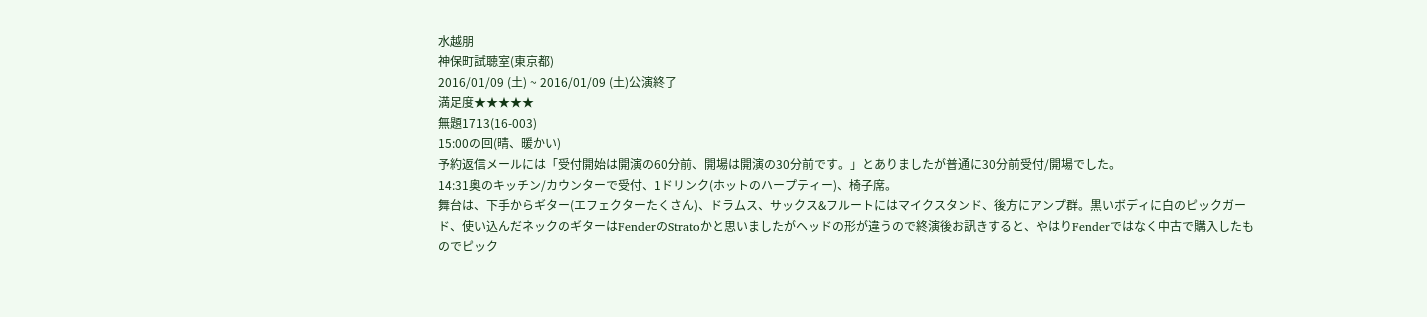水越朋
神保町試聴室(東京都)
2016/01/09 (土) ~ 2016/01/09 (土)公演終了
満足度★★★★★
無題1713(16-003)
15:00の回(晴、暖かい)
予約返信メールには「受付開始は開演の60分前、開場は開演の30分前です。」とありましたが普通に30分前受付/開場でした。
14:31奥のキッチン/カウンターで受付、1ドリンク(ホットのハープティー)、椅子席。
舞台は、下手からギター(エフェクターたくさん)、ドラムス、サックス&フルートにはマイクスタンド、後方にアンプ群。黒いボディに白のピックガード、使い込んだネックのギターはFenderのStratoかと思いましたがヘッドの形が違うので終演後お訊きすると、やはりFenderではなく中古で購入したものでピック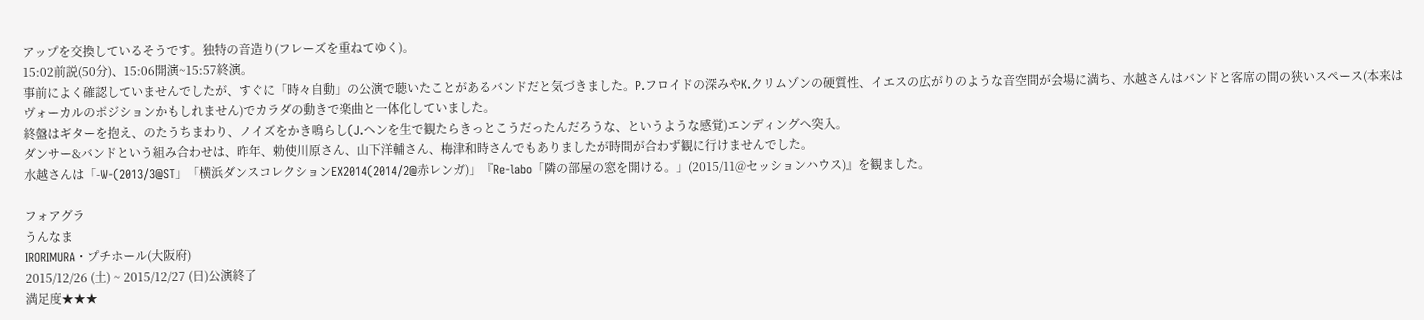アップを交換しているそうです。独特の音造り(フレーズを重ねてゆく)。
15:02前説(50分)、15:06開演~15:57終演。
事前によく確認していませんでしたが、すぐに「時々自動」の公演で聴いたことがあるバンドだと気づきました。P.フロイドの深みやK.クリムゾンの硬質性、イエスの広がりのような音空間が会場に満ち、水越さんはバンドと客席の間の狭いスペース(本来はヴォーカルのポジションかもしれません)でカラダの動きで楽曲と一体化していました。
終盤はギターを抱え、のたうちまわり、ノイズをかき鳴らし(J.ヘンを生で観たらきっとこうだったんだろうな、というような感覚)エンディングへ突入。
ダンサー&バンドという組み合わせは、昨年、勅使川原さん、山下洋輔さん、梅津和時さんでもありましたが時間が合わず観に行けませんでした。
水越さんは「-W-(2013/3@ST」「横浜ダンスコレクションEX2014(2014/2@赤レンガ)」『Re-labo「隣の部屋の窓を開ける。」(2015/11@セッションハウス)』を観ました。

フォアグラ
うんなま
IRORIMURA・プチホール(大阪府)
2015/12/26 (土) ~ 2015/12/27 (日)公演終了
満足度★★★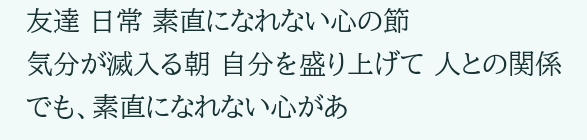友達 日常 素直になれない心の節
気分が滅入る朝 自分を盛り上げて 人との関係でも、素直になれない心があ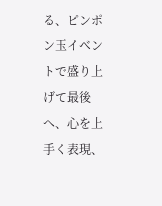る、ピンポン玉イベントで盛り上げて最後へ、心を上手く表現、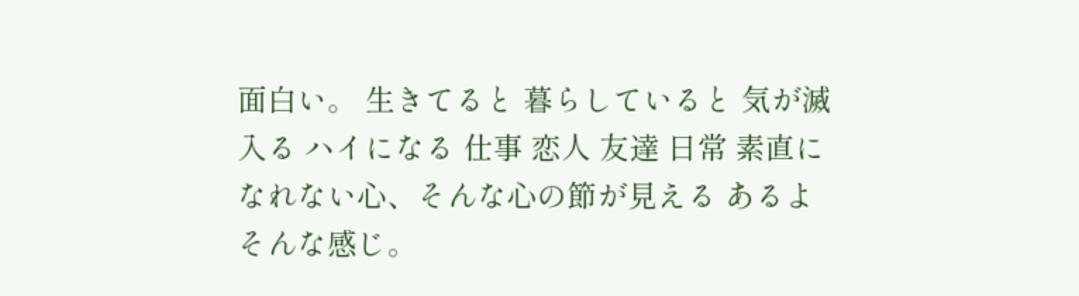面白い。 生きてると 暮らしていると 気が滅入る ハイになる 仕事 恋人 友達 日常 素直になれない心、そんな心の節が見える あるよ そんな感じ。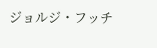ジョルジ・フッチ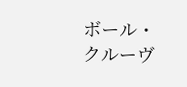ボール・クルーヴ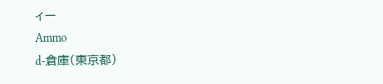ィー
Ammo
d-倉庫(東京都)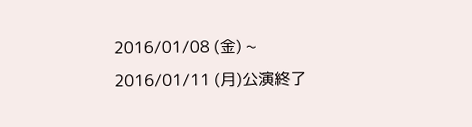2016/01/08 (金) ~ 2016/01/11 (月)公演終了